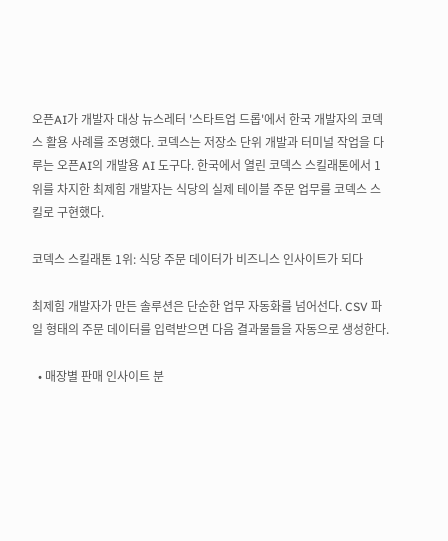오픈AI가 개발자 대상 뉴스레터 '스타트업 드롭'에서 한국 개발자의 코덱스 활용 사례를 조명했다. 코덱스는 저장소 단위 개발과 터미널 작업을 다루는 오픈AI의 개발용 AI 도구다. 한국에서 열린 코덱스 스킬래톤에서 1위를 차지한 최제힘 개발자는 식당의 실제 테이블 주문 업무를 코덱스 스킬로 구현했다.

코덱스 스킬래톤 1위: 식당 주문 데이터가 비즈니스 인사이트가 되다

최제힘 개발자가 만든 솔루션은 단순한 업무 자동화를 넘어선다. CSV 파일 형태의 주문 데이터를 입력받으면 다음 결과물들을 자동으로 생성한다.

  • 매장별 판매 인사이트 분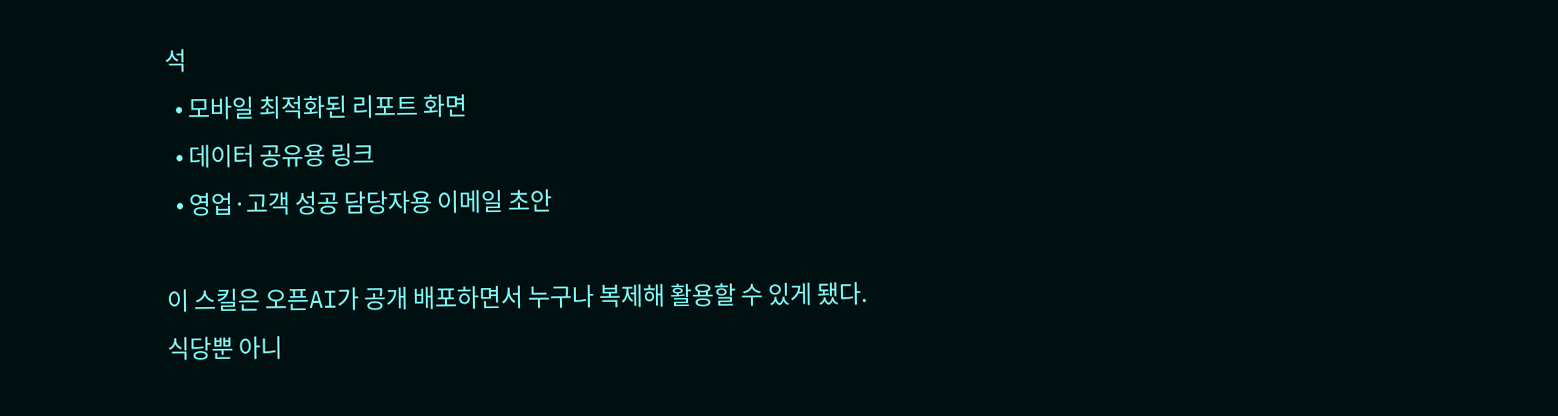석
  • 모바일 최적화된 리포트 화면
  • 데이터 공유용 링크
  • 영업·고객 성공 담당자용 이메일 초안

이 스킬은 오픈AI가 공개 배포하면서 누구나 복제해 활용할 수 있게 됐다. 식당뿐 아니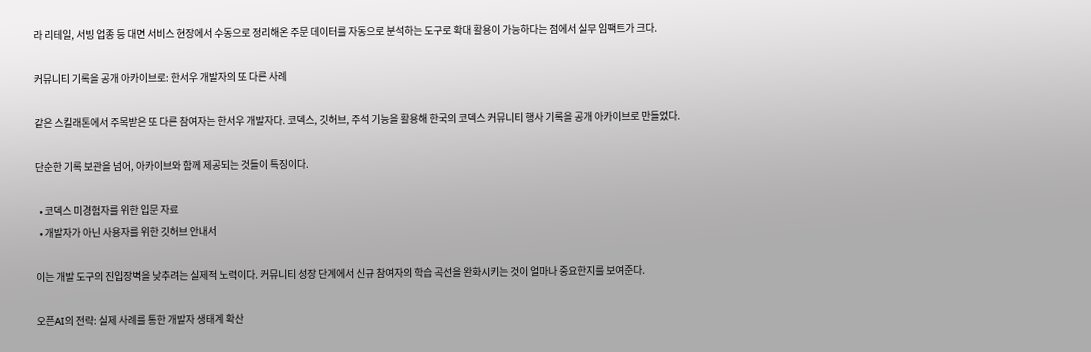라 리테일, 서빙 업종 등 대면 서비스 현장에서 수동으로 정리해온 주문 데이터를 자동으로 분석하는 도구로 확대 활용이 가능하다는 점에서 실무 임팩트가 크다.

커뮤니티 기록을 공개 아카이브로: 한서우 개발자의 또 다른 사례

같은 스킬래톤에서 주목받은 또 다른 참여자는 한서우 개발자다. 코덱스, 깃허브, 주석 기능을 활용해 한국의 코덱스 커뮤니티 행사 기록을 공개 아카이브로 만들었다.

단순한 기록 보관을 넘어, 아카이브와 함께 제공되는 것들이 특징이다.

  • 코덱스 미경험자를 위한 입문 자료
  • 개발자가 아닌 사용자를 위한 깃허브 안내서

이는 개발 도구의 진입장벽을 낮추려는 실제적 노력이다. 커뮤니티 성장 단계에서 신규 참여자의 학습 곡선을 완화시키는 것이 얼마나 중요한지를 보여준다.

오픈AI의 전략: 실제 사례를 통한 개발자 생태계 확산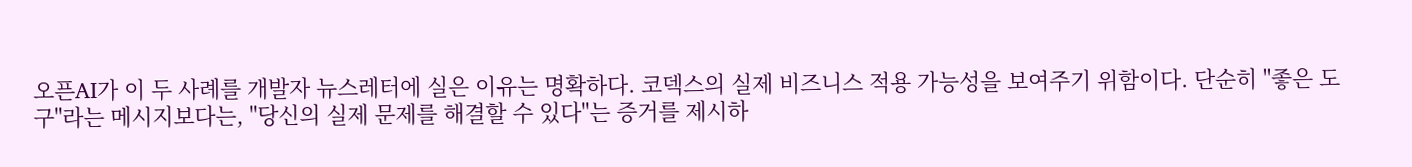오픈AI가 이 두 사례를 개발자 뉴스레터에 실은 이유는 명확하다. 코덱스의 실제 비즈니스 적용 가능성을 보여주기 위함이다. 단순히 "좋은 도구"라는 메시지보다는, "당신의 실제 문제를 해결할 수 있다"는 증거를 제시하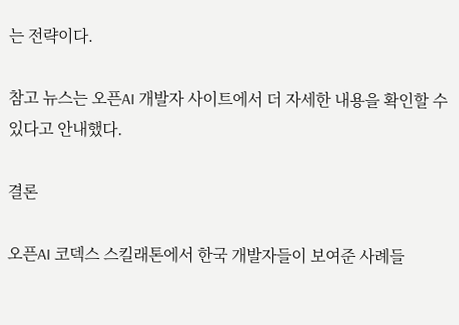는 전략이다.

참고 뉴스는 오픈AI 개발자 사이트에서 더 자세한 내용을 확인할 수 있다고 안내했다.

결론

오픈AI 코덱스 스킬래톤에서 한국 개발자들이 보여준 사례들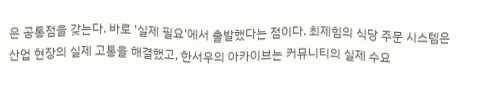은 공통점을 갖는다. 바로 '실제 필요'에서 출발했다는 점이다. 최제힘의 식당 주문 시스템은 산업 현장의 실제 고통을 해결했고, 한서우의 아카이브는 커뮤니티의 실제 수요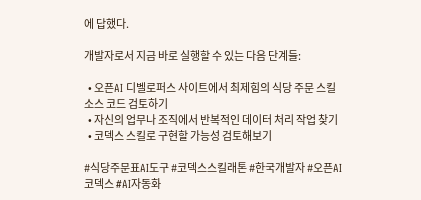에 답했다.

개발자로서 지금 바로 실행할 수 있는 다음 단계들:

  • 오픈AI 디벨로퍼스 사이트에서 최제힘의 식당 주문 스킬 소스 코드 검토하기
  • 자신의 업무나 조직에서 반복적인 데이터 처리 작업 찾기
  • 코덱스 스킬로 구현할 가능성 검토해보기

#식당주문표AI도구 #코덱스스킬래톤 #한국개발자 #오픈AI코덱스 #AI자동화